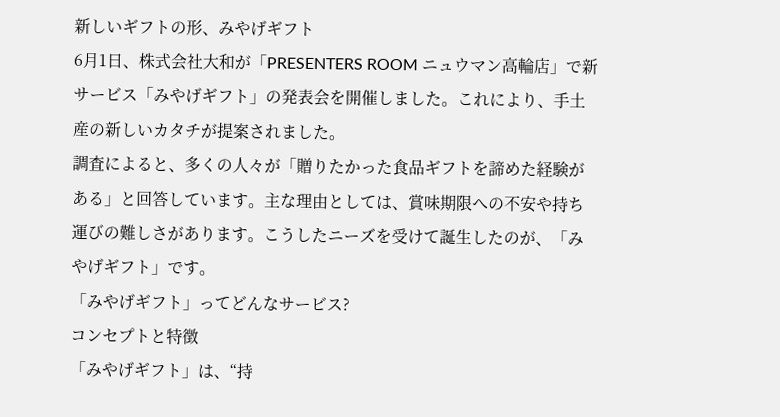新しいギフトの形、みやげギフト
6月1日、株式会社大和が「PRESENTERS ROOM ニュウマン高輪店」で新サービス「みやげギフト」の発表会を開催しました。これにより、手土産の新しいカタチが提案されました。
調査によると、多くの人々が「贈りたかった食品ギフトを諦めた経験がある」と回答しています。主な理由としては、賞味期限への不安や持ち運びの難しさがあります。こうしたニーズを受けて誕生したのが、「みやげギフト」です。
「みやげギフト」ってどんなサービス?
コンセプトと特徴
「みやげギフト」は、“持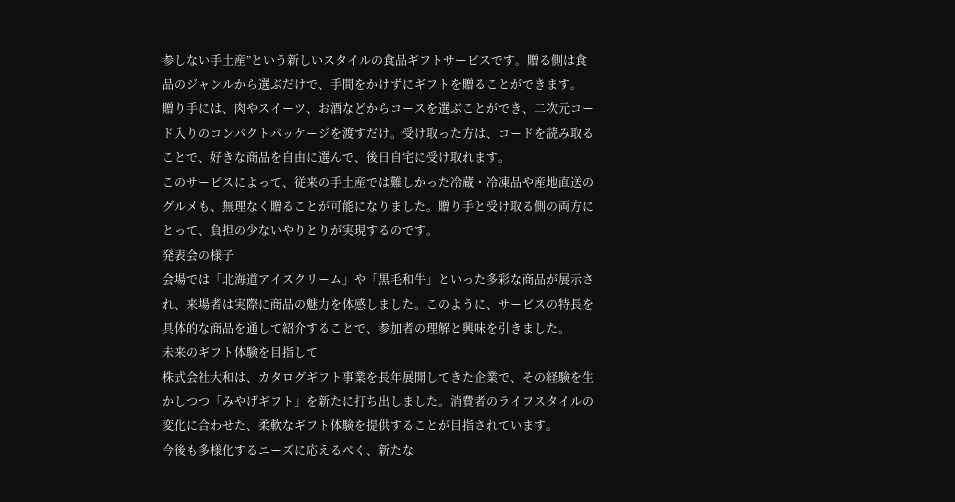参しない手土産”という新しいスタイルの食品ギフトサービスです。贈る側は食品のジャンルから選ぶだけで、手間をかけずにギフトを贈ることができます。
贈り手には、肉やスイーツ、お酒などからコースを選ぶことができ、二次元コード入りのコンパクトパッケージを渡すだけ。受け取った方は、コードを読み取ることで、好きな商品を自由に選んで、後日自宅に受け取れます。
このサービスによって、従来の手土産では難しかった冷蔵・冷凍品や産地直送のグルメも、無理なく贈ることが可能になりました。贈り手と受け取る側の両方にとって、負担の少ないやりとりが実現するのです。
発表会の様子
会場では「北海道アイスクリーム」や「黒毛和牛」といった多彩な商品が展示され、来場者は実際に商品の魅力を体感しました。このように、サービスの特長を具体的な商品を通して紹介することで、参加者の理解と興味を引きました。
未来のギフト体験を目指して
株式会社大和は、カタログギフト事業を長年展開してきた企業で、その経験を生かしつつ「みやげギフト」を新たに打ち出しました。消費者のライフスタイルの変化に合わせた、柔軟なギフト体験を提供することが目指されています。
今後も多様化するニーズに応えるべく、新たな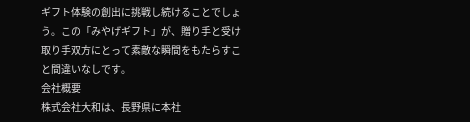ギフト体験の創出に挑戦し続けることでしょう。この「みやげギフト」が、贈り手と受け取り手双方にとって素敵な瞬間をもたらすこと間違いなしです。
会社概要
株式会社大和は、長野県に本社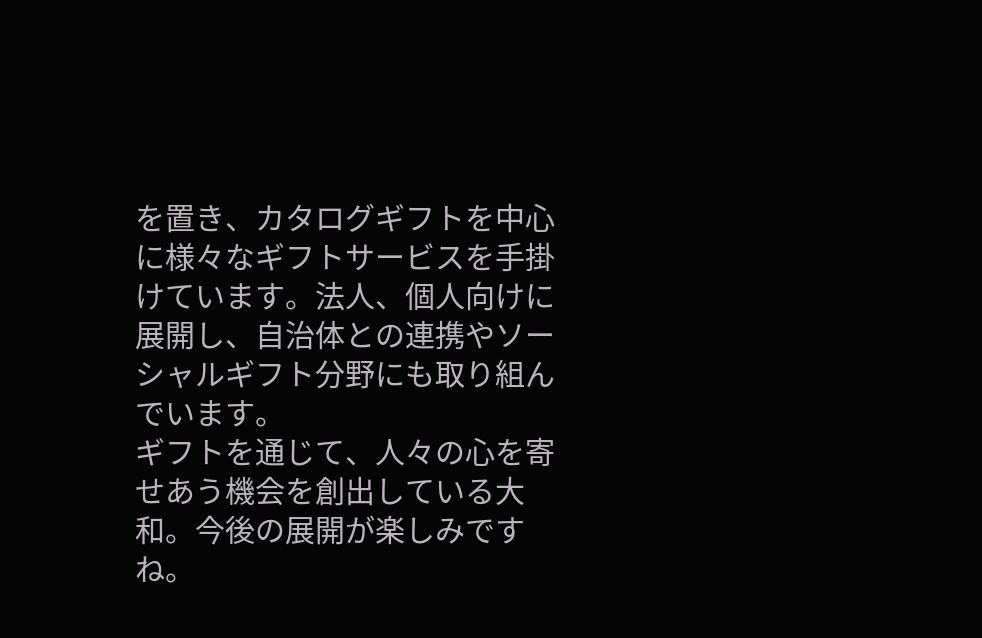を置き、カタログギフトを中心に様々なギフトサービスを手掛けています。法人、個人向けに展開し、自治体との連携やソーシャルギフト分野にも取り組んでいます。
ギフトを通じて、人々の心を寄せあう機会を創出している大和。今後の展開が楽しみですね。